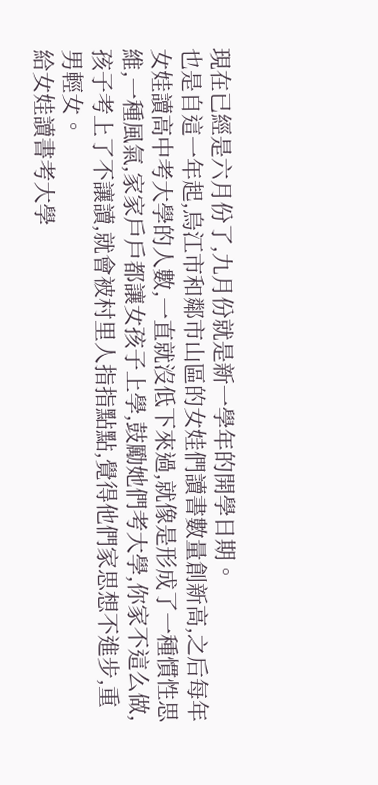現在已經是六月份了,九月份就是新一學年的開學日期。
也是自這一年起,烏江市和鄰市山區的女娃們讀書數量創新高,之后每年女娃讀高中考大學的人數,一直就沒低下來過,就像是形成了一種慣性思維,一種風氣,家家戶戶都讓女孩子上學,鼓勵她們考大學,你家不這么做,孩子考上了不讓讀,就會被村里人指指點點,覺得他們家思想不進步,重男輕女。
給女娃讀書考大學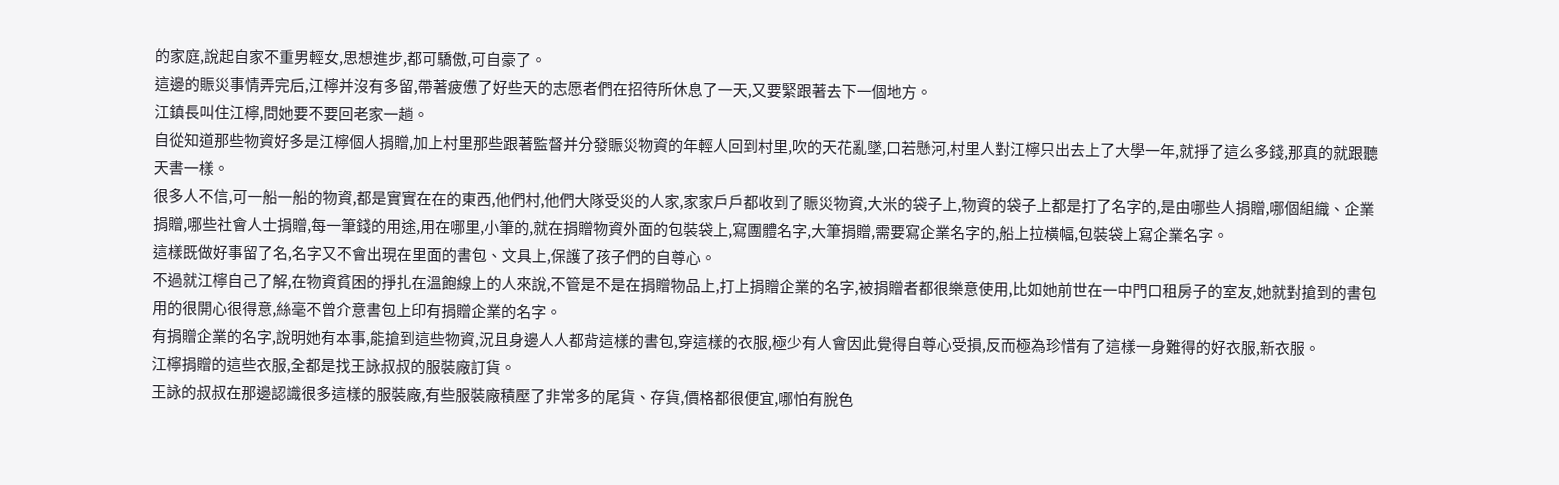的家庭,說起自家不重男輕女,思想進步,都可驕傲,可自豪了。
這邊的賑災事情弄完后,江檸并沒有多留,帶著疲憊了好些天的志愿者們在招待所休息了一天,又要緊跟著去下一個地方。
江鎮長叫住江檸,問她要不要回老家一趟。
自從知道那些物資好多是江檸個人捐贈,加上村里那些跟著監督并分發賑災物資的年輕人回到村里,吹的天花亂墜,口若懸河,村里人對江檸只出去上了大學一年,就掙了這么多錢,那真的就跟聽天書一樣。
很多人不信,可一船一船的物資,都是實實在在的東西,他們村,他們大隊受災的人家,家家戶戶都收到了賑災物資,大米的袋子上,物資的袋子上都是打了名字的,是由哪些人捐贈,哪個組織、企業捐贈,哪些社會人士捐贈,每一筆錢的用途,用在哪里,小筆的,就在捐贈物資外面的包裝袋上,寫團體名字,大筆捐贈,需要寫企業名字的,船上拉橫幅,包裝袋上寫企業名字。
這樣既做好事留了名,名字又不會出現在里面的書包、文具上,保護了孩子們的自尊心。
不過就江檸自己了解,在物資貧困的掙扎在溫飽線上的人來說,不管是不是在捐贈物品上,打上捐贈企業的名字,被捐贈者都很樂意使用,比如她前世在一中門口租房子的室友,她就對搶到的書包用的很開心很得意,絲毫不曾介意書包上印有捐贈企業的名字。
有捐贈企業的名字,說明她有本事,能搶到這些物資,況且身邊人人都背這樣的書包,穿這樣的衣服,極少有人會因此覺得自尊心受損,反而極為珍惜有了這樣一身難得的好衣服,新衣服。
江檸捐贈的這些衣服,全都是找王詠叔叔的服裝廠訂貨。
王詠的叔叔在那邊認識很多這樣的服裝廠,有些服裝廠積壓了非常多的尾貨、存貨,價格都很便宜,哪怕有脫色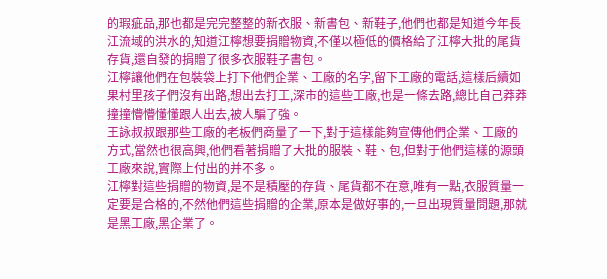的瑕疵品,那也都是完完整整的新衣服、新書包、新鞋子,他們也都是知道今年長江流域的洪水的,知道江檸想要捐贈物資,不僅以極低的價格給了江檸大批的尾貨存貨,還自發的捐贈了很多衣服鞋子書包。
江檸讓他們在包裝袋上打下他們企業、工廠的名字,留下工廠的電話,這樣后續如果村里孩子們沒有出路,想出去打工,深市的這些工廠,也是一條去路,總比自己莽莽撞撞懵懵懂懂跟人出去,被人騙了強。
王詠叔叔跟那些工廠的老板們商量了一下,對于這樣能夠宣傳他們企業、工廠的方式,當然也很高興,他們看著捐贈了大批的服裝、鞋、包,但對于他們這樣的源頭工廠來說,實際上付出的并不多。
江檸對這些捐贈的物資,是不是積壓的存貨、尾貨都不在意,唯有一點,衣服質量一定要是合格的,不然他們這些捐贈的企業,原本是做好事的,一旦出現質量問題,那就是黑工廠,黑企業了。